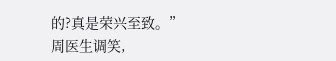的?真是荣兴至致。”
周医生调笑,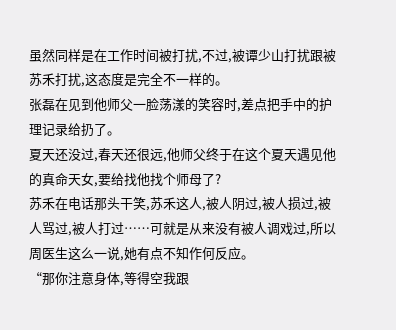虽然同样是在工作时间被打扰,不过,被谭少山打扰跟被苏禾打扰,这态度是完全不一样的。
张磊在见到他师父一脸荡漾的笑容时,差点把手中的护理记录给扔了。
夏天还没过,春天还很远,他师父终于在这个夏天遇见他的真命天女,要给找他找个师母了?
苏禾在电话那头干笑,苏禾这人,被人阴过,被人损过,被人骂过,被人打过……可就是从来没有被人调戏过,所以周医生这么一说,她有点不知作何反应。
“那你注意身体,等得空我跟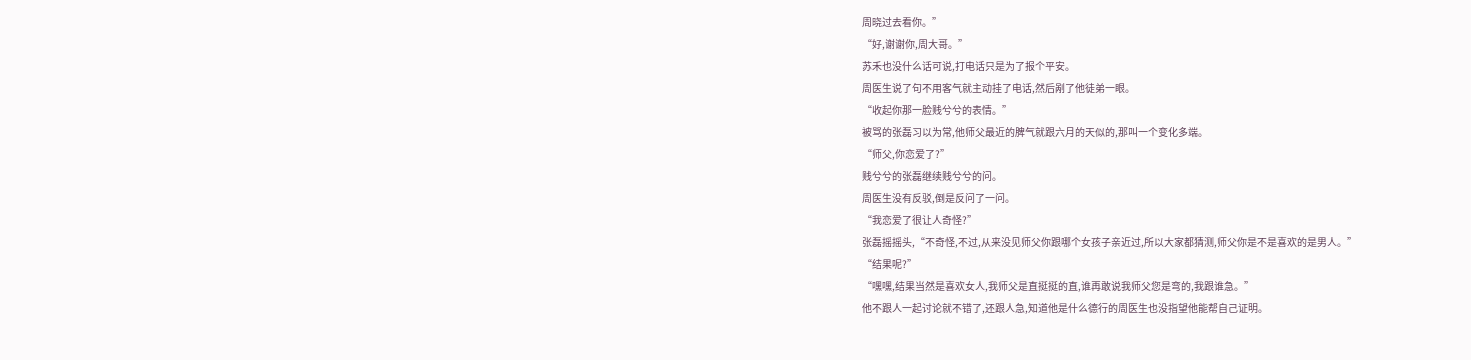周晓过去看你。”
“好,谢谢你,周大哥。”
苏禾也没什么话可说,打电话只是为了报个平安。
周医生说了句不用客气就主动挂了电话,然后剐了他徒弟一眼。
“收起你那一脸贱兮兮的表情。”
被骂的张磊习以为常,他师父最近的脾气就跟六月的天似的,那叫一个变化多端。
“师父,你恋爱了?”
贱兮兮的张磊继续贱兮兮的问。
周医生没有反驳,倒是反问了一问。
“我恋爱了很让人奇怪?”
张磊摇摇头,“不奇怪,不过,从来没见师父你跟哪个女孩子亲近过,所以大家都猜测,师父你是不是喜欢的是男人。”
“结果呢?”
“嘿嘿,结果当然是喜欢女人,我师父是直挺挺的直,谁再敢说我师父您是弯的,我跟谁急。”
他不跟人一起讨论就不错了,还跟人急,知道他是什么德行的周医生也没指望他能帮自己证明。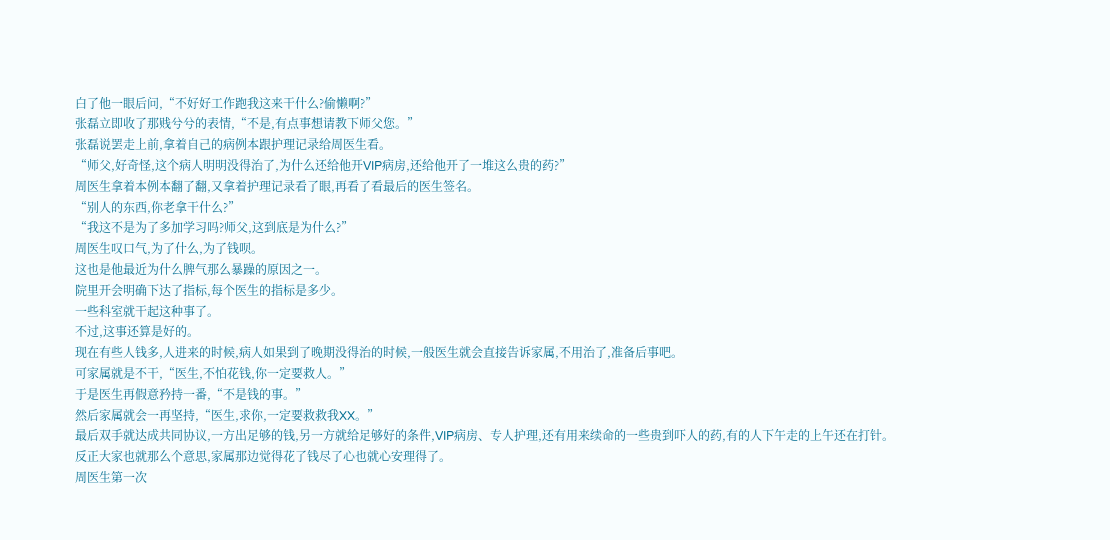白了他一眼后问,“不好好工作跑我这来干什么?偷懒啊?”
张磊立即收了那贱兮兮的表情,“不是,有点事想请教下师父您。”
张磊说罢走上前,拿着自己的病例本跟护理记录给周医生看。
“师父,好奇怪,这个病人明明没得治了,为什么还给他开VIP病房,还给他开了一堆这么贵的药?”
周医生拿着本例本翻了翻,又拿着护理记录看了眼,再看了看最后的医生签名。
“别人的东西,你老拿干什么?”
“我这不是为了多加学习吗?师父,这到底是为什么?”
周医生叹口气,为了什么,为了钱呗。
这也是他最近为什么脾气那么暴躁的原因之一。
院里开会明确下达了指标,每个医生的指标是多少。
一些科室就干起这种事了。
不过,这事还算是好的。
现在有些人钱多,人进来的时候,病人如果到了晚期没得治的时候,一般医生就会直接告诉家属,不用治了,准备后事吧。
可家属就是不干,“医生,不怕花钱,你一定要救人。”
于是医生再假意矜持一番,“不是钱的事。”
然后家属就会一再坚持,“医生,求你,一定要救救我XX。”
最后双手就达成共同协议,一方出足够的钱,另一方就给足够好的条件,VIP病房、专人护理,还有用来续命的一些贵到吓人的药,有的人下午走的上午还在打针。
反正大家也就那么个意思,家属那边觉得花了钱尽了心也就心安理得了。
周医生第一次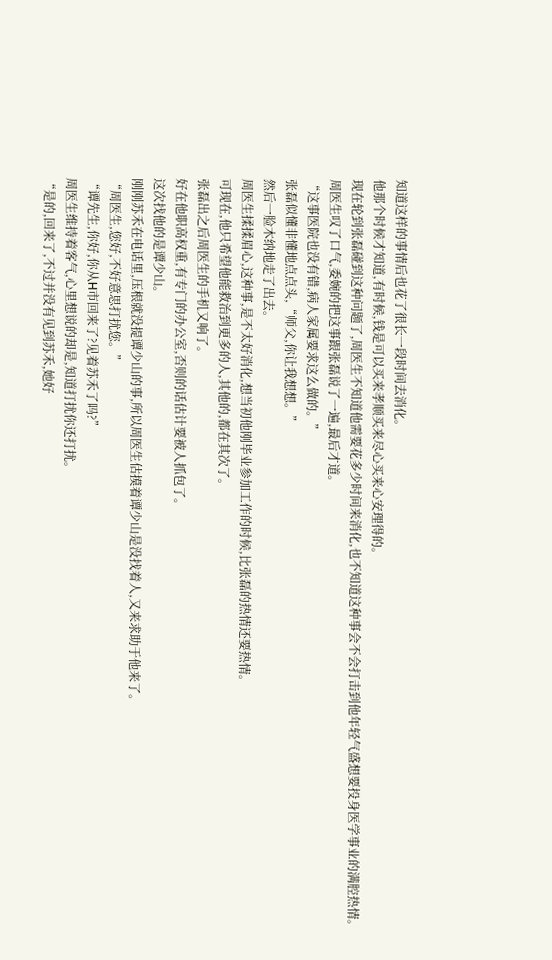知道这样的事情后也花了很长一段时间去消化。
他那个时候才知道,有时候,钱是可以买来孝顺买来尽心买来心安理得的。
现在轮到张磊碰到这种问题了,周医生不知道他需要花多少时间来消化,也不知道这种事会不会打击到他年轻气盛想要投身医学事业的满腔热情。
周医生叹了口气,委婉的把这事跟张磊说了一遍,最后才道。
“这事医院也没有错,病人家属要求这么做的。”
张磊似懂非懂地点点头,“师父,你让我想想。”
然后一脸木纳地走了出去。
周医生揉揉眉心,这种事,是不太好消化,想当初他刚毕业参加工作的时候,比张磊的热情还要热情。
可现在,他只希望他能救治到更多的人,其他的,都在其次了。
张磊出之后周医生的手机又响了。
好在他职高权重,有专门的办公室,否则的话估计要被人抓包了。
这次找他的是谭少山。
刚刚苏禾在电话里,压根就没提谭少山的事,所以周医生估摸着谭少山是没找着人,又来求助于他来了。
“周医生,您好,不好意思打扰您。”
“谭先生,你好,你从H市回来了?见着苏禾了吗?”
周医生维持着客气,心里想说的却是,知道打扰你还打扰。
“是的,回来了,不过并没有见到苏禾,她好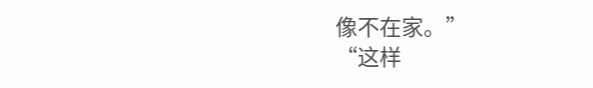像不在家。”
“这样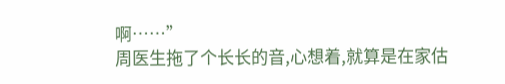啊……”
周医生拖了个长长的音,心想着,就算是在家估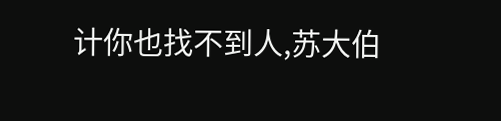计你也找不到人,苏大伯